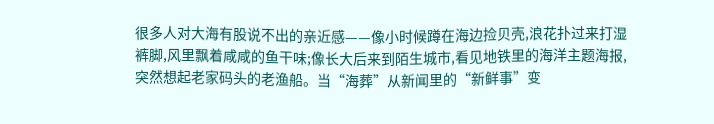很多人对大海有股说不出的亲近感——像小时候蹲在海边捡贝壳,浪花扑过来打湿裤脚,风里飘着咸咸的鱼干味;像长大后来到陌生城市,看见地铁里的海洋主题海报,突然想起老家码头的老渔船。当“海葬”从新闻里的“新鲜事”变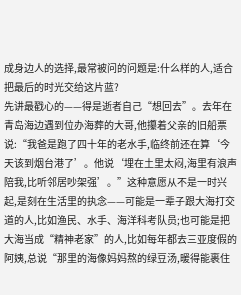成身边人的选择,最常被问的问题是:什么样的人,适合把最后的时光交给这片蓝?
先讲最戳心的——得是逝者自己“想回去”。去年在青岛海边遇到位办海葬的大哥,他攥着父亲的旧船票说:“我爸是跑了四十年的老水手,临终前还在算‘今天该到烟台港了’。他说‘埋在土里太闷,海里有浪声陪我,比听邻居吵架强’。”这种意愿从不是一时兴起,是刻在生活里的执念——可能是一辈子跟大海打交道的人,比如渔民、水手、海洋科考队员;也可能是把大海当成“精神老家”的人,比如每年都去三亚度假的阿姨,总说“那里的海像妈妈熬的绿豆汤,暖得能裹住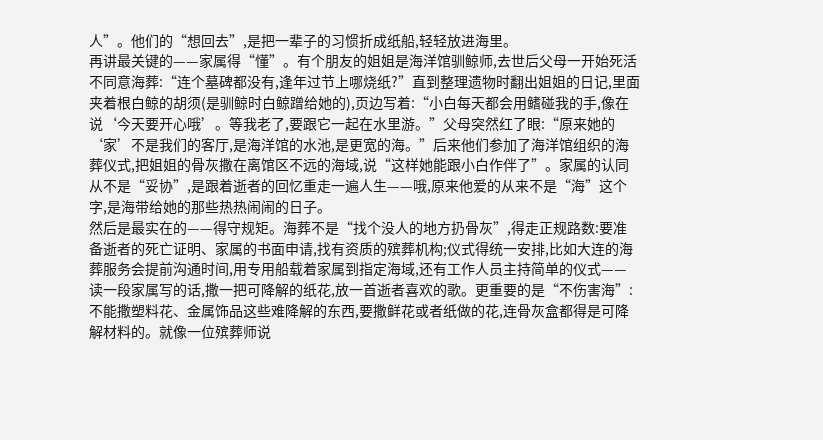人”。他们的“想回去”,是把一辈子的习惯折成纸船,轻轻放进海里。
再讲最关键的——家属得“懂”。有个朋友的姐姐是海洋馆驯鲸师,去世后父母一开始死活不同意海葬:“连个墓碑都没有,逢年过节上哪烧纸?”直到整理遗物时翻出姐姐的日记,里面夹着根白鲸的胡须(是驯鲸时白鲸蹭给她的),页边写着:“小白每天都会用鳍碰我的手,像在说‘今天要开心哦’。等我老了,要跟它一起在水里游。”父母突然红了眼:“原来她的‘家’不是我们的客厅,是海洋馆的水池,是更宽的海。”后来他们参加了海洋馆组织的海葬仪式,把姐姐的骨灰撒在离馆区不远的海域,说“这样她能跟小白作伴了”。家属的认同从不是“妥协”,是跟着逝者的回忆重走一遍人生——哦,原来他爱的从来不是“海”这个字,是海带给她的那些热热闹闹的日子。
然后是最实在的——得守规矩。海葬不是“找个没人的地方扔骨灰”,得走正规路数:要准备逝者的死亡证明、家属的书面申请,找有资质的殡葬机构;仪式得统一安排,比如大连的海葬服务会提前沟通时间,用专用船载着家属到指定海域,还有工作人员主持简单的仪式——读一段家属写的话,撒一把可降解的纸花,放一首逝者喜欢的歌。更重要的是“不伤害海”:不能撒塑料花、金属饰品这些难降解的东西,要撒鲜花或者纸做的花,连骨灰盒都得是可降解材料的。就像一位殡葬师说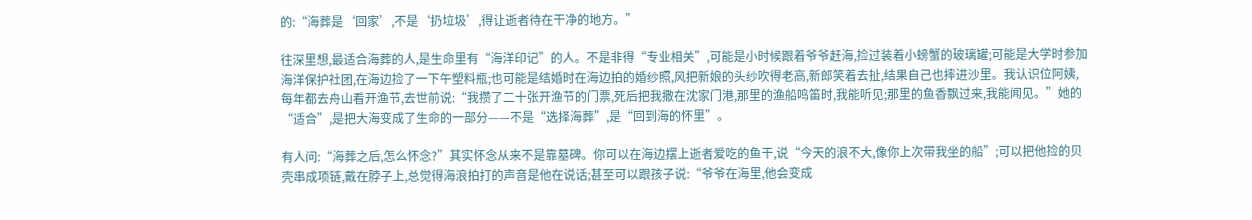的:“海葬是‘回家’,不是‘扔垃圾’,得让逝者待在干净的地方。”

往深里想,最适合海葬的人,是生命里有“海洋印记”的人。不是非得“专业相关”,可能是小时候跟着爷爷赶海,捡过装着小螃蟹的玻璃罐;可能是大学时参加海洋保护社团,在海边捡了一下午塑料瓶;也可能是结婚时在海边拍的婚纱照,风把新娘的头纱吹得老高,新郎笑着去扯,结果自己也摔进沙里。我认识位阿姨,每年都去舟山看开渔节,去世前说:“我攒了二十张开渔节的门票,死后把我撒在沈家门港,那里的渔船鸣笛时,我能听见;那里的鱼香飘过来,我能闻见。”她的“适合”,是把大海变成了生命的一部分——不是“选择海葬”,是“回到海的怀里”。

有人问:“海葬之后,怎么怀念?”其实怀念从来不是靠墓碑。你可以在海边摆上逝者爱吃的鱼干,说“今天的浪不大,像你上次带我坐的船”;可以把他捡的贝壳串成项链,戴在脖子上,总觉得海浪拍打的声音是他在说话;甚至可以跟孩子说:“爷爷在海里,他会变成